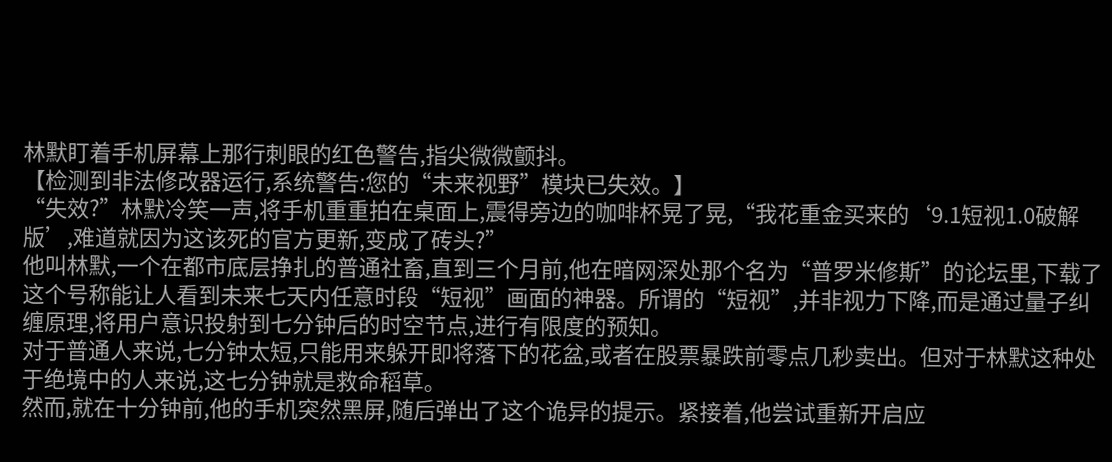林默盯着手机屏幕上那行刺眼的红色警告,指尖微微颤抖。
【检测到非法修改器运行,系统警告:您的“未来视野”模块已失效。】
“失效?”林默冷笑一声,将手机重重拍在桌面上,震得旁边的咖啡杯晃了晃,“我花重金买来的‘9.1短视1.0破解版’,难道就因为这该死的官方更新,变成了砖头?”
他叫林默,一个在都市底层挣扎的普通社畜,直到三个月前,他在暗网深处那个名为“普罗米修斯”的论坛里,下载了这个号称能让人看到未来七天内任意时段“短视”画面的神器。所谓的“短视”,并非视力下降,而是通过量子纠缠原理,将用户意识投射到七分钟后的时空节点,进行有限度的预知。
对于普通人来说,七分钟太短,只能用来躲开即将落下的花盆,或者在股票暴跌前零点几秒卖出。但对于林默这种处于绝境中的人来说,这七分钟就是救命稻草。
然而,就在十分钟前,他的手机突然黑屏,随后弹出了这个诡异的提示。紧接着,他尝试重新开启应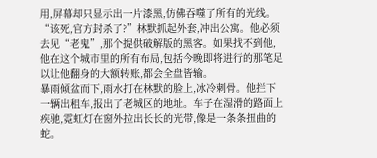用,屏幕却只显示出一片漆黑,仿佛吞噬了所有的光线。
“该死,官方封杀了?”林默抓起外套,冲出公寓。他必须去见“老鬼”,那个提供破解版的黑客。如果找不到他,他在这个城市里的所有布局,包括今晚即将进行的那笔足以让他翻身的大额转账,都会全盘皆输。
暴雨倾盆而下,雨水打在林默的脸上,冰冷刺骨。他拦下一辆出租车,报出了老城区的地址。车子在湿滑的路面上疾驰,霓虹灯在窗外拉出长长的光带,像是一条条扭曲的蛇。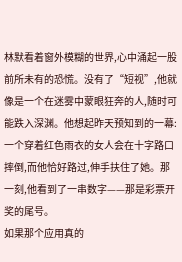林默看着窗外模糊的世界,心中涌起一股前所未有的恐慌。没有了“短视”,他就像是一个在迷雾中蒙眼狂奔的人,随时可能跌入深渊。他想起昨天预知到的一幕:一个穿着红色雨衣的女人会在十字路口摔倒,而他恰好路过,伸手扶住了她。那一刻,他看到了一串数字——那是彩票开奖的尾号。
如果那个应用真的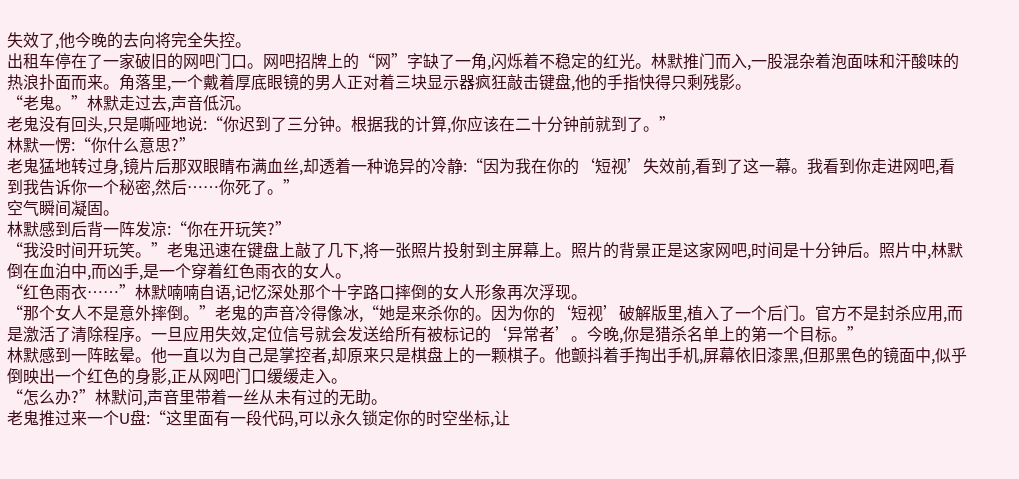失效了,他今晚的去向将完全失控。
出租车停在了一家破旧的网吧门口。网吧招牌上的“网”字缺了一角,闪烁着不稳定的红光。林默推门而入,一股混杂着泡面味和汗酸味的热浪扑面而来。角落里,一个戴着厚底眼镜的男人正对着三块显示器疯狂敲击键盘,他的手指快得只剩残影。
“老鬼。”林默走过去,声音低沉。
老鬼没有回头,只是嘶哑地说:“你迟到了三分钟。根据我的计算,你应该在二十分钟前就到了。”
林默一愣:“你什么意思?”
老鬼猛地转过身,镜片后那双眼睛布满血丝,却透着一种诡异的冷静:“因为我在你的‘短视’失效前,看到了这一幕。我看到你走进网吧,看到我告诉你一个秘密,然后……你死了。”
空气瞬间凝固。
林默感到后背一阵发凉:“你在开玩笑?”
“我没时间开玩笑。”老鬼迅速在键盘上敲了几下,将一张照片投射到主屏幕上。照片的背景正是这家网吧,时间是十分钟后。照片中,林默倒在血泊中,而凶手,是一个穿着红色雨衣的女人。
“红色雨衣……”林默喃喃自语,记忆深处那个十字路口摔倒的女人形象再次浮现。
“那个女人不是意外摔倒。”老鬼的声音冷得像冰,“她是来杀你的。因为你的‘短视’破解版里,植入了一个后门。官方不是封杀应用,而是激活了清除程序。一旦应用失效,定位信号就会发送给所有被标记的‘异常者’。今晚,你是猎杀名单上的第一个目标。”
林默感到一阵眩晕。他一直以为自己是掌控者,却原来只是棋盘上的一颗棋子。他颤抖着手掏出手机,屏幕依旧漆黑,但那黑色的镜面中,似乎倒映出一个红色的身影,正从网吧门口缓缓走入。
“怎么办?”林默问,声音里带着一丝从未有过的无助。
老鬼推过来一个U盘:“这里面有一段代码,可以永久锁定你的时空坐标,让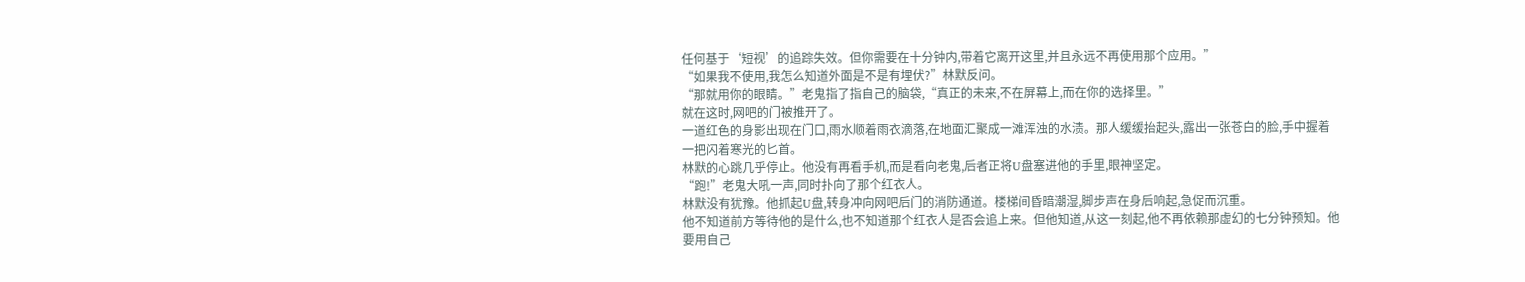任何基于‘短视’的追踪失效。但你需要在十分钟内,带着它离开这里,并且永远不再使用那个应用。”
“如果我不使用,我怎么知道外面是不是有埋伏?”林默反问。
“那就用你的眼睛。”老鬼指了指自己的脑袋,“真正的未来,不在屏幕上,而在你的选择里。”
就在这时,网吧的门被推开了。
一道红色的身影出现在门口,雨水顺着雨衣滴落,在地面汇聚成一滩浑浊的水渍。那人缓缓抬起头,露出一张苍白的脸,手中握着一把闪着寒光的匕首。
林默的心跳几乎停止。他没有再看手机,而是看向老鬼,后者正将U盘塞进他的手里,眼神坚定。
“跑!”老鬼大吼一声,同时扑向了那个红衣人。
林默没有犹豫。他抓起U盘,转身冲向网吧后门的消防通道。楼梯间昏暗潮湿,脚步声在身后响起,急促而沉重。
他不知道前方等待他的是什么,也不知道那个红衣人是否会追上来。但他知道,从这一刻起,他不再依赖那虚幻的七分钟预知。他要用自己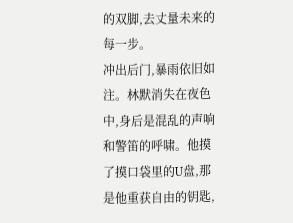的双脚,去丈量未来的每一步。
冲出后门,暴雨依旧如注。林默消失在夜色中,身后是混乱的声响和警笛的呼啸。他摸了摸口袋里的U盘,那是他重获自由的钥匙,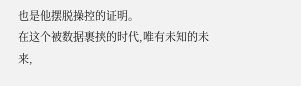也是他摆脱操控的证明。
在这个被数据裹挟的时代,唯有未知的未来,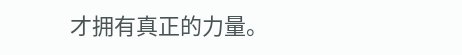才拥有真正的力量。